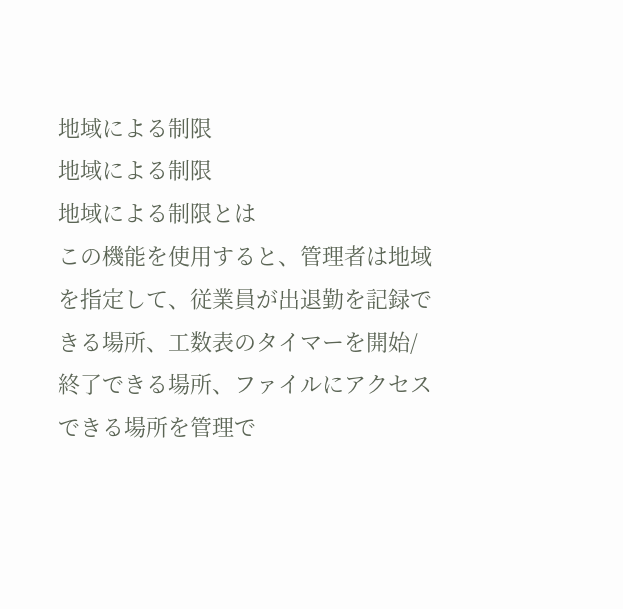地域による制限
地域による制限
地域による制限とは
この機能を使用すると、管理者は地域を指定して、従業員が出退勤を記録できる場所、工数表のタイマーを開始/終了できる場所、ファイルにアクセスできる場所を管理で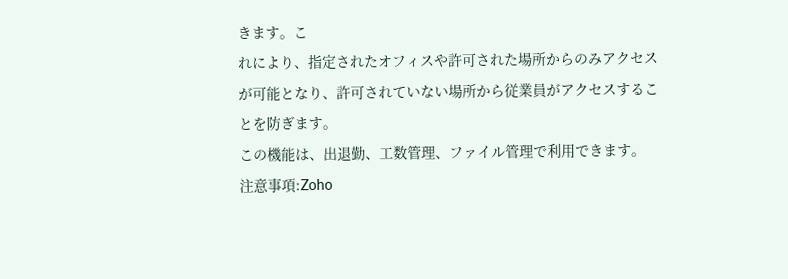きます。こ
れにより、指定されたオフィスや許可された場所からのみアクセスが可能となり、許可されていない場所から従業員がアクセスすることを防ぎます。
この機能は、出退勤、工数管理、ファイル管理で利用できます。
注意事項:Zoho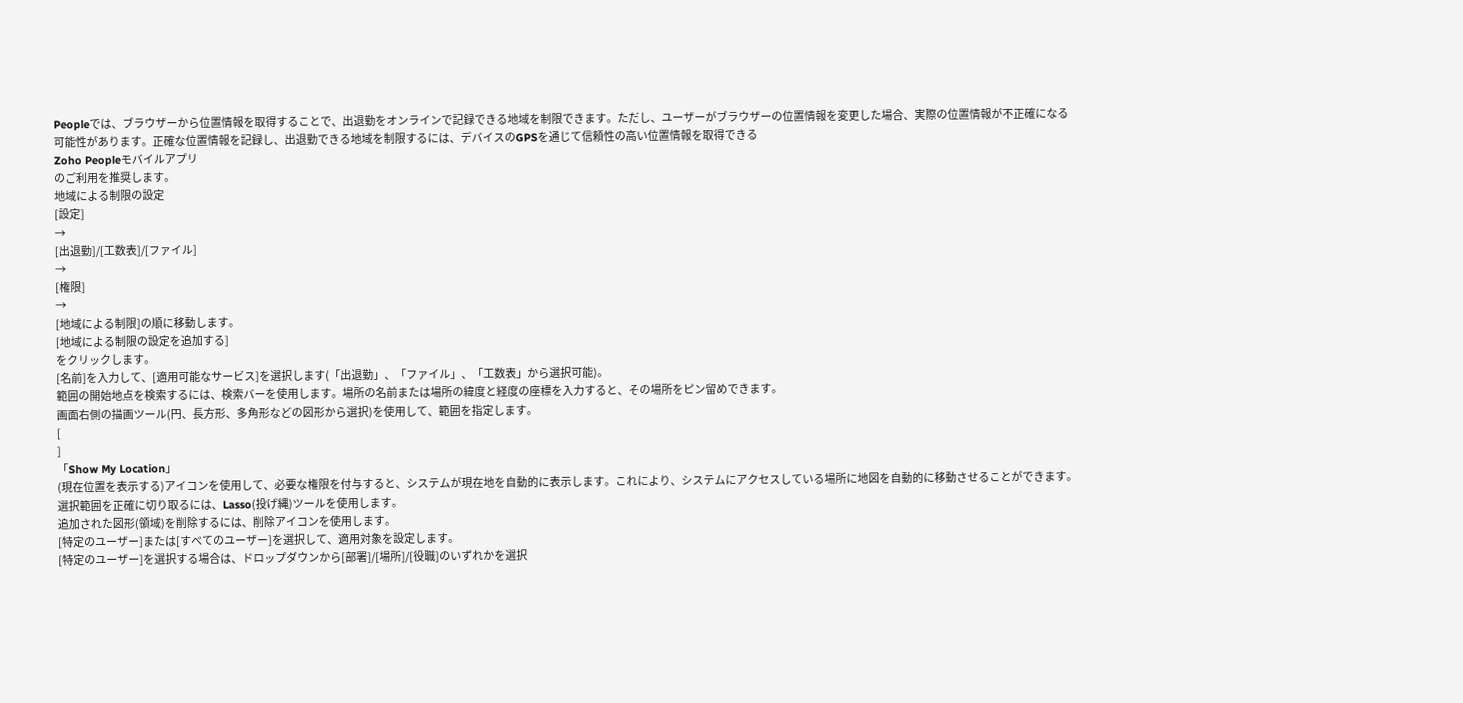Peopleでは、ブラウザーから位置情報を取得することで、出退勤をオンラインで記録できる地域を制限できます。ただし、ユーザーがブラウザーの位置情報を変更した場合、実際の位置情報が不正確になる可能性があります。正確な位置情報を記録し、出退勤できる地域を制限するには、デバイスのGPSを通じて信頼性の高い位置情報を取得できる
Zoho Peopleモバイルアプリ
のご利用を推奨します。
地域による制限の設定
[設定]
→
[出退勤]/[工数表]/[ファイル]
→
[権限]
→
[地域による制限]の順に移動します。
[地域による制限の設定を追加する]
をクリックします。
[名前]を入力して、[適用可能なサービス]を選択します(「出退勤」、「ファイル」、「工数表」から選択可能)。
範囲の開始地点を検索するには、検索バーを使用します。場所の名前または場所の緯度と経度の座標を入力すると、その場所をピン留めできます。
画面右側の描画ツール(円、長方形、多角形などの図形から選択)を使用して、範囲を指定します。
[
]
「Show My Location」
(現在位置を表示する)アイコンを使用して、必要な権限を付与すると、システムが現在地を自動的に表示します。これにより、システムにアクセスしている場所に地図を自動的に移動させることができます。
選択範囲を正確に切り取るには、Lasso(投げ縄)ツールを使用します。
追加された図形(領域)を削除するには、削除アイコンを使用します。
[特定のユーザー]または[すべてのユーザー]を選択して、適用対象を設定します。
[特定のユーザー]を選択する場合は、ドロップダウンから[部署]/[場所]/[役職]のいずれかを選択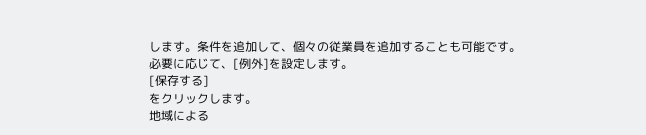します。条件を追加して、個々の従業員を追加することも可能です。
必要に応じて、[例外]を設定します。
[保存する]
をクリックします。
地域による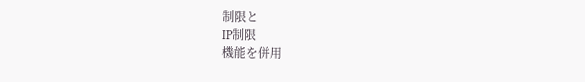制限と
IP制限
機能を併用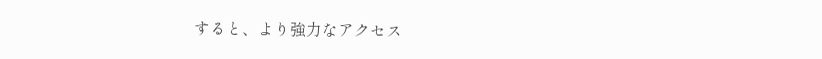すると、より強力なアクセス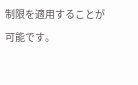制限を適用することが可能です。